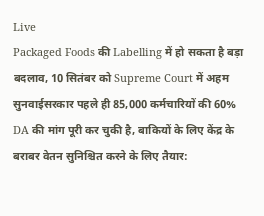Live
Packaged Foods की Labelling में हो सकता है बड़ा बदलाव, 10 सितंबर को Supreme Court में अहम सुनवाईसरकार पहले ही 85,000 कर्मचारियों की 60% DA की मांग पूरी कर चुकी है, बाकियों के लिए केंद्र के बराबर वेतन सुनिश्चित करने के लिए तैयार: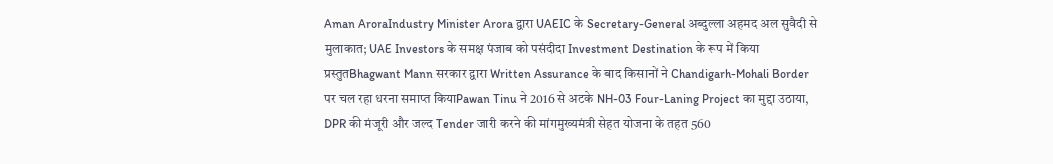Aman AroraIndustry Minister Arora द्वारा UAEIC के Secretary-General अब्दुल्ला अहमद अल सुवैदी से मुलाकात; UAE Investors के समक्ष पंजाब को पसंदीदा Investment Destination के रूप में किया प्रस्तुतBhagwant Mann सरकार द्वारा Written Assurance के बाद किसानों ने Chandigarh-Mohali Border पर चल रहा धरना समाप्त कियाPawan Tinu ने 2016 से अटके NH-03 Four-Laning Project का मुद्दा उठाया, DPR की मंजूरी और जल्द Tender जारी करने की मांगमुख्यमंत्री सेहत योजना के तहत 560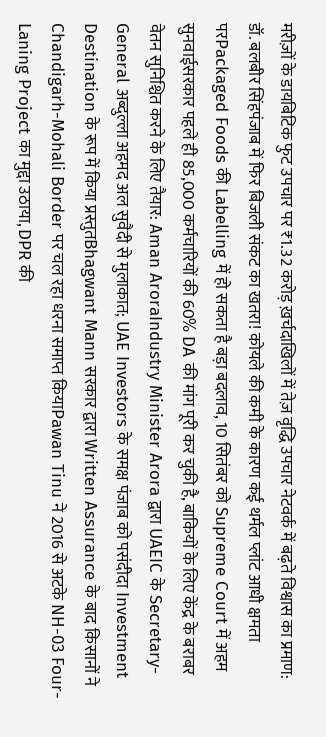मरीज़ों के डायबिटिक फुट उपचार पर ₹1.32 करोड़ ख़र्चदाखिलों में तेज़ वृद्धि उपचार नेटवर्क में बढ़ते विश्वास का प्रमाण: डॉ. बलबीर सिंहपंजाब में फिर बिजली संकट का खतरा! कोयले की कमी के कारण कई थर्मल प्लांट आधी क्षमता परPackaged Foods की Labelling में हो सकता है बड़ा बदलाव, 10 सितंबर को Supreme Court में अहम सुनवाईसरकार पहले ही 85,000 कर्मचारियों की 60% DA की मांग पूरी कर चुकी है, बाकियों के लिए केंद्र के बराबर वेतन सुनिश्चित करने के लिए तैयार: Aman AroraIndustry Minister Arora द्वारा UAEIC के Secretary-General अब्दुल्ला अहमद अल सुवैदी से मुलाकात; UAE Investors के समक्ष पंजाब को पसंदीदा Investment Destination के रूप में किया प्रस्तुतBhagwant Mann सरकार द्वारा Written Assurance के बाद किसानों ने Chandigarh-Mohali Border पर चल रहा धरना समाप्त कियाPawan Tinu ने 2016 से अटके NH-03 Four-Laning Project का मुद्दा उठाया, DPR की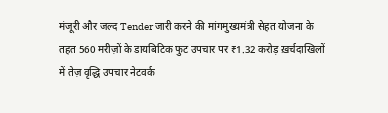मंजूरी और जल्द Tender जारी करने की मांगमुख्यमंत्री सेहत योजना के तहत 560 मरीज़ों के डायबिटिक फुट उपचार पर ₹1.32 करोड़ ख़र्चदाखिलों में तेज़ वृद्धि उपचार नेटवर्क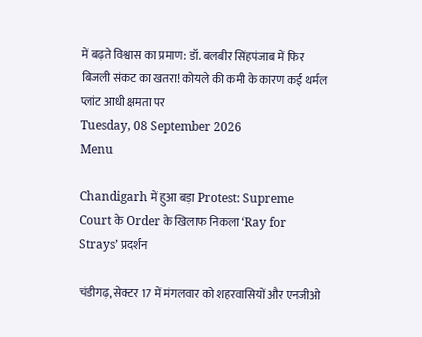में बढ़ते विश्वास का प्रमाण: डॉ. बलबीर सिंहपंजाब में फिर बिजली संकट का खतरा! कोयले की कमी के कारण कई थर्मल प्लांट आधी क्षमता पर
Tuesday, 08 September 2026
Menu

Chandigarh में हुआ बड़ा Protest: Supreme Court के Order के खिलाफ निकला ‘Ray for Strays’ प्रदर्शन

चंडीगढ़, सेक्टर 17 में मंगलवार को शहरवासियों और एनजीओ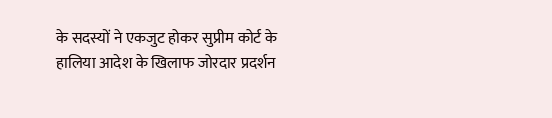के सदस्यों ने एकजुट होकर सुप्रीम कोर्ट के हालिया आदेश के खिलाफ जोरदार प्रदर्शन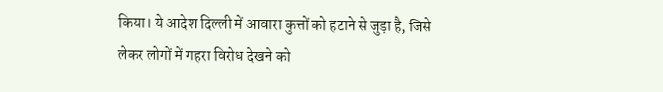किया। ये आदेश दिल्ली में आवारा कुत्तों को हटाने से जुड़ा है, जिसे लेकर लोगों में गहरा विरोध देखने को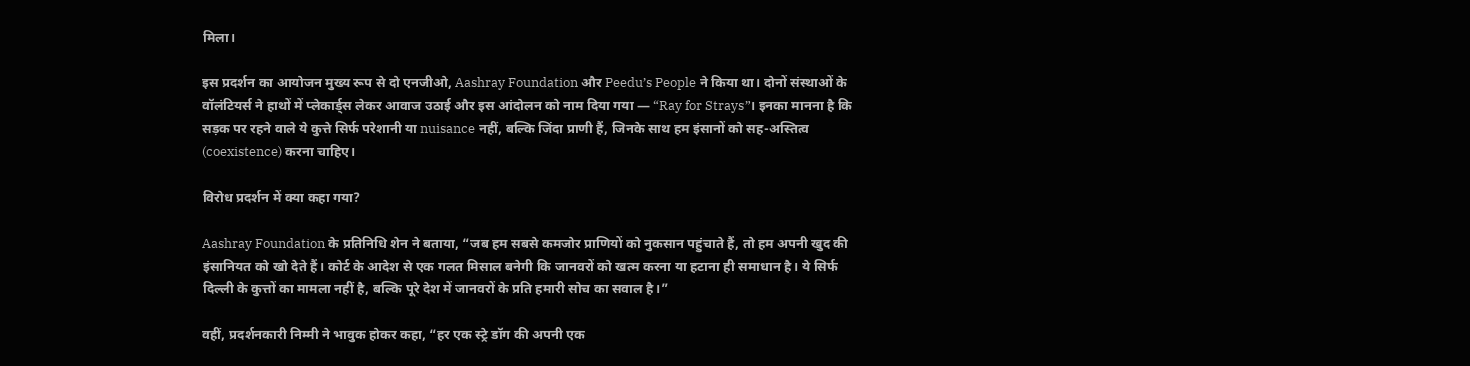मिला।

इस प्रदर्शन का आयोजन मुख्य रूप से दो एनजीओ, Aashray Foundation और Peedu’s People ने किया था। दोनों संस्थाओं के वॉलंटियर्स ने हाथों में प्लेकार्ड्स लेकर आवाज उठाई और इस आंदोलन को नाम दिया गया — “Ray for Strays”। इनका मानना है कि सड़क पर रहने वाले ये कुत्ते सिर्फ परेशानी या nuisance नहीं, बल्कि जिंदा प्राणी हैं, जिनके साथ हम इंसानों को सह-अस्तित्व (coexistence) करना चाहिए।

विरोध प्रदर्शन में क्या कहा गया?

Aashray Foundation के प्रतिनिधि शेन ने बताया, “जब हम सबसे कमजोर प्राणियों को नुकसान पहुंचाते हैं, तो हम अपनी खुद की इंसानियत को खो देते हैं। कोर्ट के आदेश से एक गलत मिसाल बनेगी कि जानवरों को खत्म करना या हटाना ही समाधान है। ये सिर्फ दिल्ली के कुत्तों का मामला नहीं है, बल्कि पूरे देश में जानवरों के प्रति हमारी सोच का सवाल है।”

वहीं, प्रदर्शनकारी निम्मी ने भावुक होकर कहा, “हर एक स्ट्रे डॉग की अपनी एक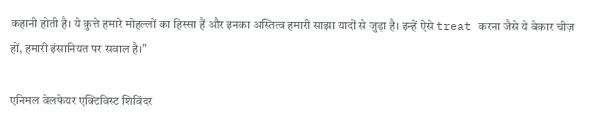कहानी होती है। ये कुत्ते हमारे मोहल्लों का हिस्सा हैं और इनका अस्तित्व हमारी साझा यादों से जुड़ा है। इन्हें ऐसे treat करना जैसे ये बेकार चीज़ हों, हमारी इंसानियत पर सवाल है।”

एनिमल वेलफेयर एक्टिविस्ट शिविंदर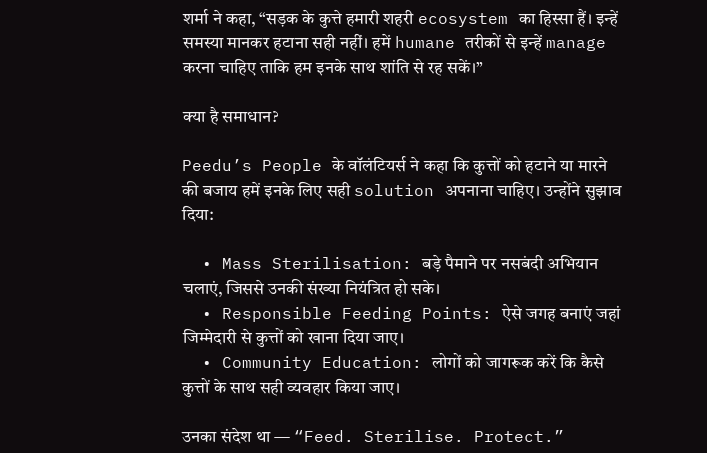शर्मा ने कहा, “सड़क के कुत्ते हमारी शहरी ecosystem का हिस्सा हैं। इन्हें समस्या मानकर हटाना सही नहीं। हमें humane तरीकों से इन्हें manage करना चाहिए ताकि हम इनके साथ शांति से रह सकें।”

क्या है समाधान?

Peedu’s People के वॉलंटियर्स ने कहा कि कुत्तों को हटाने या मारने की बजाय हमें इनके लिए सही solution अपनाना चाहिए। उन्होंने सुझाव दिया:

  • Mass Sterilisation: बड़े पैमाने पर नसबंदी अभियान चलाएं, जिससे उनकी संख्या नियंत्रित हो सके।
  • Responsible Feeding Points: ऐसे जगह बनाएं जहां जिम्मेदारी से कुत्तों को खाना दिया जाए।
  • Community Education: लोगों को जागरूक करें कि कैसे कुत्तों के साथ सही व्यवहार किया जाए।

उनका संदेश था — “Feed. Sterilise. Protect.”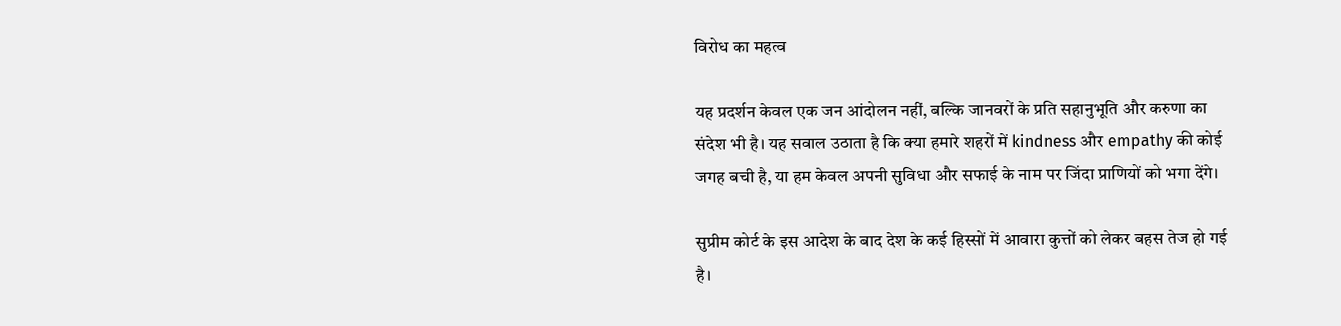विरोध का महत्व

यह प्रदर्शन केवल एक जन आंदोलन नहीं, बल्कि जानवरों के प्रति सहानुभूति और करुणा का संदेश भी है। यह सवाल उठाता है कि क्या हमारे शहरों में kindness और empathy की कोई जगह बची है, या हम केवल अपनी सुविधा और सफाई के नाम पर जिंदा प्राणियों को भगा देंगे।

सुप्रीम कोर्ट के इस आदेश के बाद देश के कई हिस्सों में आवारा कुत्तों को लेकर बहस तेज हो गई है।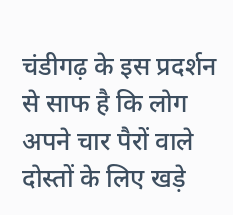चंडीगढ़ के इस प्रदर्शन से साफ है कि लोग अपने चार पैरों वाले दोस्तों के लिए खड़े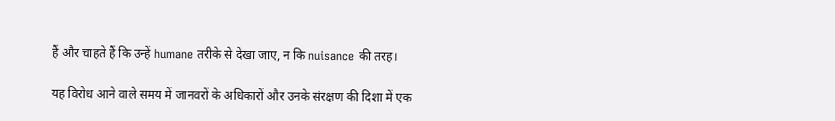हैं और चाहते हैं कि उन्हें humane तरीके से देखा जाए, न कि nuisance की तरह।

यह विरोध आने वाले समय में जानवरों के अधिकारों और उनके संरक्षण की दिशा में एक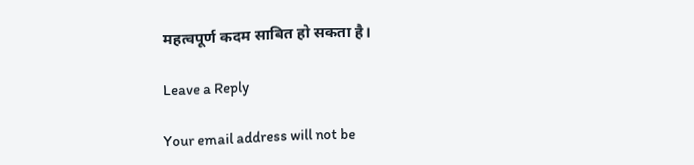महत्वपूर्ण कदम साबित हो सकता है।

Leave a Reply

Your email address will not be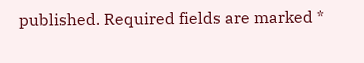published. Required fields are marked *